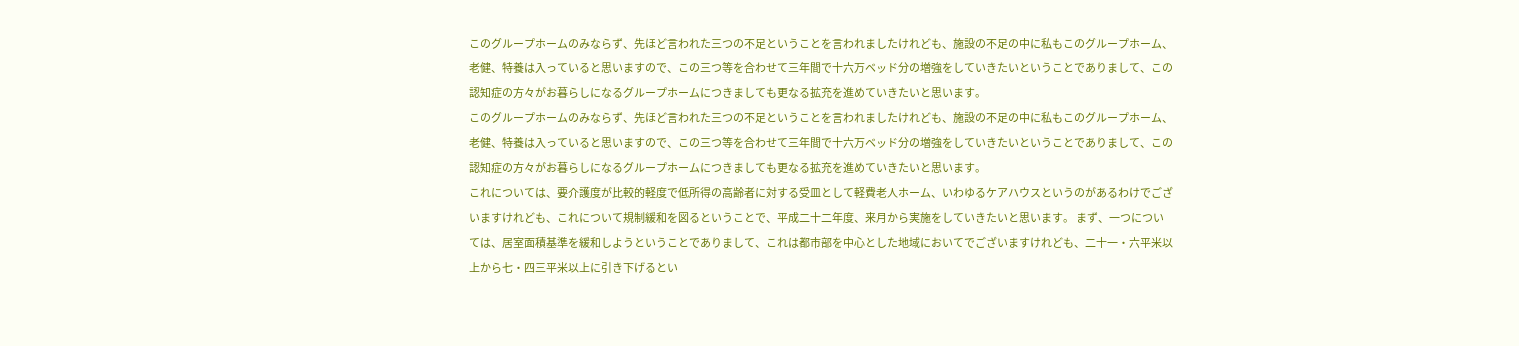このグループホームのみならず、先ほど言われた三つの不足ということを言われましたけれども、施設の不足の中に私もこのグループホーム、老健、特養は入っていると思いますので、この三つ等を合わせて三年間で十六万ベッド分の増強をしていきたいということでありまして、この認知症の方々がお暮らしになるグループホームにつきましても更なる拡充を進めていきたいと思います。
このグループホームのみならず、先ほど言われた三つの不足ということを言われましたけれども、施設の不足の中に私もこのグループホーム、老健、特養は入っていると思いますので、この三つ等を合わせて三年間で十六万ベッド分の増強をしていきたいということでありまして、この認知症の方々がお暮らしになるグループホームにつきましても更なる拡充を進めていきたいと思います。
これについては、要介護度が比較的軽度で低所得の高齢者に対する受皿として軽費老人ホーム、いわゆるケアハウスというのがあるわけでございますけれども、これについて規制緩和を図るということで、平成二十二年度、来月から実施をしていきたいと思います。 まず、一つについては、居室面積基準を緩和しようということでありまして、これは都市部を中心とした地域においてでございますけれども、二十一・六平米以上から七・四三平米以上に引き下げるとい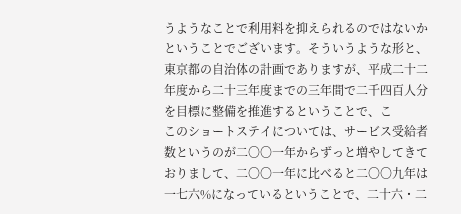うようなことで利用料を抑えられるのではないかということでございます。そういうような形と、東京都の自治体の計画でありますが、平成二十二年度から二十三年度までの三年間で二千四百人分を目標に整備を推進するということで、こ
このショートステイについては、サービス受給者数というのが二〇〇一年からずっと増やしてきておりまして、二〇〇一年に比べると二〇〇九年は一七六%になっているということで、二十六・二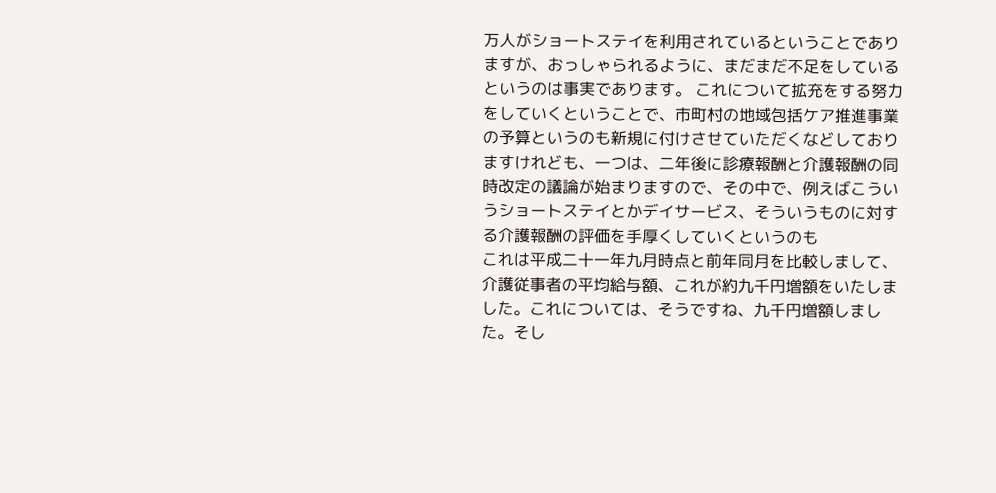万人がショートステイを利用されているということでありますが、おっしゃられるように、まだまだ不足をしているというのは事実であります。 これについて拡充をする努力をしていくということで、市町村の地域包括ケア推進事業の予算というのも新規に付けさせていただくなどしておりますけれども、一つは、二年後に診療報酬と介護報酬の同時改定の議論が始まりますので、その中で、例えばこういうショートステイとかデイサービス、そういうものに対する介護報酬の評価を手厚くしていくというのも
これは平成二十一年九月時点と前年同月を比較しまして、介護従事者の平均給与額、これが約九千円増額をいたしました。これについては、そうですね、九千円増額しました。そし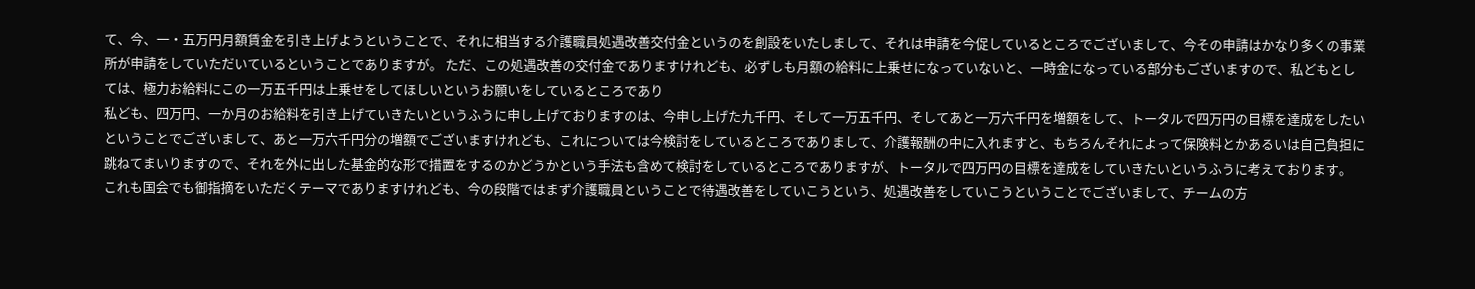て、今、一・五万円月額賃金を引き上げようということで、それに相当する介護職員処遇改善交付金というのを創設をいたしまして、それは申請を今促しているところでございまして、今その申請はかなり多くの事業所が申請をしていただいているということでありますが。 ただ、この処遇改善の交付金でありますけれども、必ずしも月額の給料に上乗せになっていないと、一時金になっている部分もございますので、私どもとしては、極力お給料にこの一万五千円は上乗せをしてほしいというお願いをしているところであり
私ども、四万円、一か月のお給料を引き上げていきたいというふうに申し上げておりますのは、今申し上げた九千円、そして一万五千円、そしてあと一万六千円を増額をして、トータルで四万円の目標を達成をしたいということでございまして、あと一万六千円分の増額でございますけれども、これについては今検討をしているところでありまして、介護報酬の中に入れますと、もちろんそれによって保険料とかあるいは自己負担に跳ねてまいりますので、それを外に出した基金的な形で措置をするのかどうかという手法も含めて検討をしているところでありますが、トータルで四万円の目標を達成をしていきたいというふうに考えております。
これも国会でも御指摘をいただくテーマでありますけれども、今の段階ではまず介護職員ということで待遇改善をしていこうという、処遇改善をしていこうということでございまして、チームの方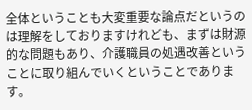全体ということも大変重要な論点だというのは理解をしておりますけれども、まずは財源的な問題もあり、介護職員の処遇改善ということに取り組んでいくということであります。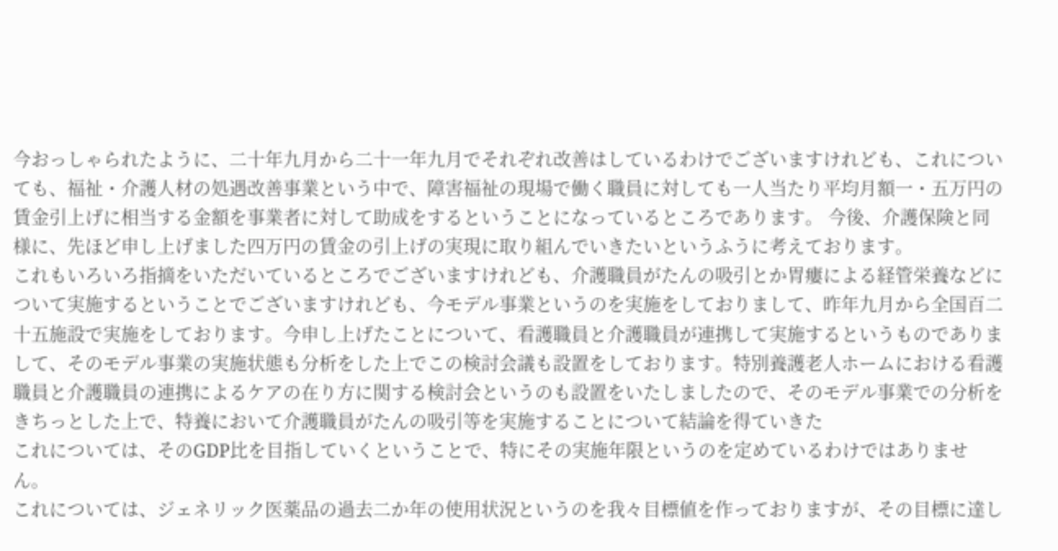今おっしゃられたように、二十年九月から二十一年九月でそれぞれ改善はしているわけでございますけれども、これについても、福祉・介護人材の処遇改善事業という中で、障害福祉の現場で働く職員に対しても一人当たり平均月額一・五万円の賃金引上げに相当する金額を事業者に対して助成をするということになっているところであります。 今後、介護保険と同様に、先ほど申し上げました四万円の賃金の引上げの実現に取り組んでいきたいというふうに考えております。
これもいろいろ指摘をいただいているところでございますけれども、介護職員がたんの吸引とか胃瘻による経管栄養などについて実施するということでございますけれども、今モデル事業というのを実施をしておりまして、昨年九月から全国百二十五施設で実施をしております。今申し上げたことについて、看護職員と介護職員が連携して実施するというものでありまして、そのモデル事業の実施状態も分析をした上でこの検討会議も設置をしております。特別養護老人ホームにおける看護職員と介護職員の連携によるケアの在り方に関する検討会というのも設置をいたしましたので、そのモデル事業での分析をきちっとした上で、特養において介護職員がたんの吸引等を実施することについて結論を得ていきた
これについては、そのGDP比を目指していくということで、特にその実施年限というのを定めているわけではありません。
これについては、ジェネリック医薬品の過去二か年の使用状況というのを我々目標値を作っておりますが、その目標に達し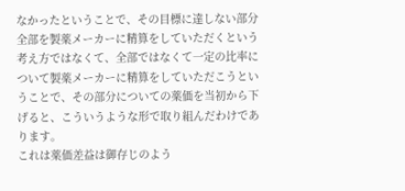なかったということで、その目標に達しない部分全部を製薬メーカーに精算をしていただくという考え方ではなくて、全部ではなくて一定の比率について製薬メーカーに精算をしていただこうということで、その部分についての薬価を当初から下げると、こういうような形で取り組んだわけであります。
これは薬価差益は御存じのよう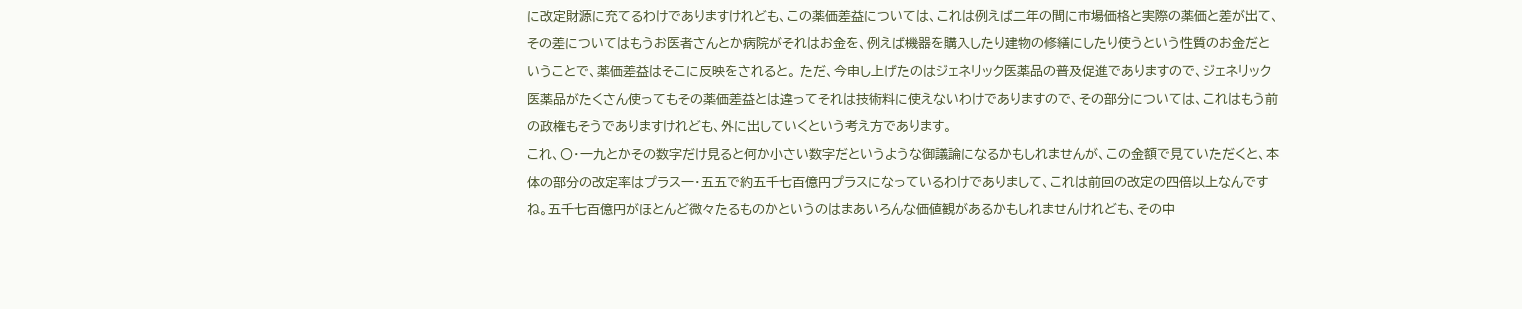に改定財源に充てるわけでありますけれども、この薬価差益については、これは例えば二年の間に市場価格と実際の薬価と差が出て、その差についてはもうお医者さんとか病院がそれはお金を、例えば機器を購入したり建物の修繕にしたり使うという性質のお金だということで、薬価差益はそこに反映をされると。 ただ、今申し上げたのはジェネリック医薬品の普及促進でありますので、ジェネリック医薬品がたくさん使ってもその薬価差益とは違ってそれは技術料に使えないわけでありますので、その部分については、これはもう前の政権もそうでありますけれども、外に出していくという考え方であります。
これ、〇・一九とかその数字だけ見ると何か小さい数字だというような御議論になるかもしれませんが、この金額で見ていただくと、本体の部分の改定率はプラス一・五五で約五千七百億円プラスになっているわけでありまして、これは前回の改定の四倍以上なんですね。五千七百億円がほとんど微々たるものかというのはまあいろんな価値観があるかもしれませんけれども、その中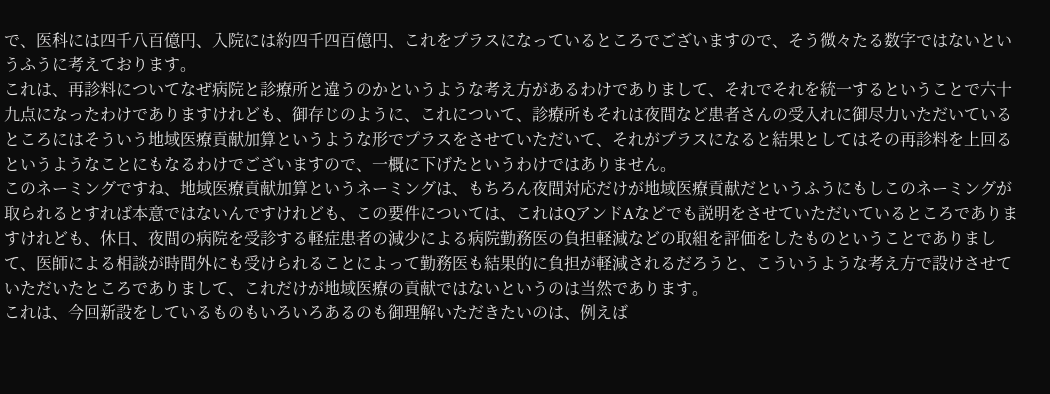で、医科には四千八百億円、入院には約四千四百億円、これをプラスになっているところでございますので、そう微々たる数字ではないというふうに考えております。
これは、再診料についてなぜ病院と診療所と違うのかというような考え方があるわけでありまして、それでそれを統一するということで六十九点になったわけでありますけれども、御存じのように、これについて、診療所もそれは夜間など患者さんの受入れに御尽力いただいているところにはそういう地域医療貢献加算というような形でプラスをさせていただいて、それがプラスになると結果としてはその再診料を上回るというようなことにもなるわけでございますので、一概に下げたというわけではありません。
このネーミングですね、地域医療貢献加算というネーミングは、もちろん夜間対応だけが地域医療貢献だというふうにもしこのネーミングが取られるとすれば本意ではないんですけれども、この要件については、これはQアンドAなどでも説明をさせていただいているところでありますけれども、休日、夜間の病院を受診する軽症患者の減少による病院勤務医の負担軽減などの取組を評価をしたものということでありまして、医師による相談が時間外にも受けられることによって勤務医も結果的に負担が軽減されるだろうと、こういうような考え方で設けさせていただいたところでありまして、これだけが地域医療の貢献ではないというのは当然であります。
これは、今回新設をしているものもいろいろあるのも御理解いただきたいのは、例えば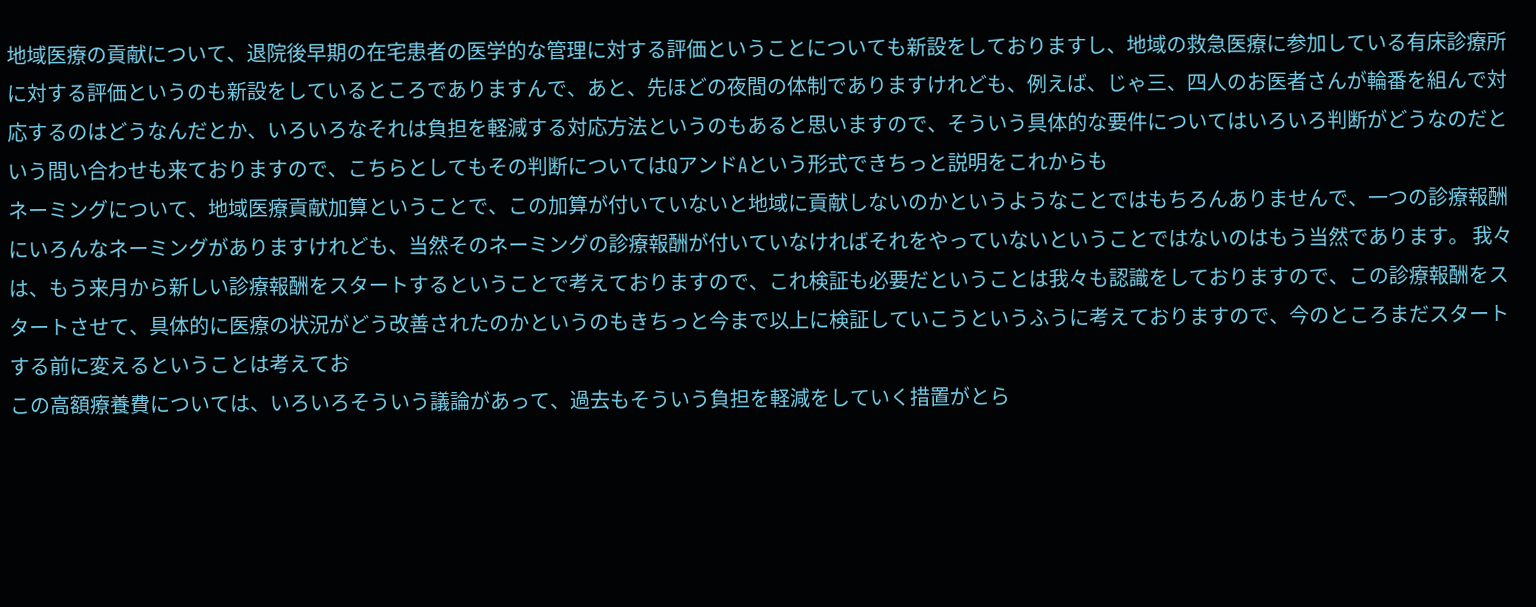地域医療の貢献について、退院後早期の在宅患者の医学的な管理に対する評価ということについても新設をしておりますし、地域の救急医療に参加している有床診療所に対する評価というのも新設をしているところでありますんで、あと、先ほどの夜間の体制でありますけれども、例えば、じゃ三、四人のお医者さんが輪番を組んで対応するのはどうなんだとか、いろいろなそれは負担を軽減する対応方法というのもあると思いますので、そういう具体的な要件についてはいろいろ判断がどうなのだという問い合わせも来ておりますので、こちらとしてもその判断についてはQアンドAという形式できちっと説明をこれからも
ネーミングについて、地域医療貢献加算ということで、この加算が付いていないと地域に貢献しないのかというようなことではもちろんありませんで、一つの診療報酬にいろんなネーミングがありますけれども、当然そのネーミングの診療報酬が付いていなければそれをやっていないということではないのはもう当然であります。 我々は、もう来月から新しい診療報酬をスタートするということで考えておりますので、これ検証も必要だということは我々も認識をしておりますので、この診療報酬をスタートさせて、具体的に医療の状況がどう改善されたのかというのもきちっと今まで以上に検証していこうというふうに考えておりますので、今のところまだスタートする前に変えるということは考えてお
この高額療養費については、いろいろそういう議論があって、過去もそういう負担を軽減をしていく措置がとら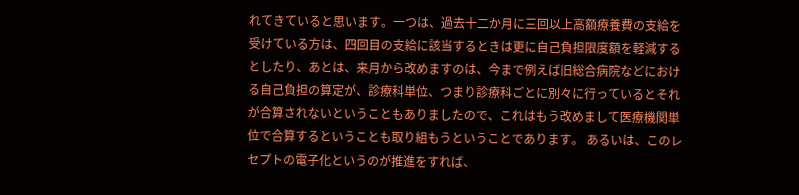れてきていると思います。一つは、過去十二か月に三回以上高額療養費の支給を受けている方は、四回目の支給に該当するときは更に自己負担限度額を軽減するとしたり、あとは、来月から改めますのは、今まで例えば旧総合病院などにおける自己負担の算定が、診療科単位、つまり診療科ごとに別々に行っているとそれが合算されないということもありましたので、これはもう改めまして医療機関単位で合算するということも取り組もうということであります。 あるいは、このレセプトの電子化というのが推進をすれば、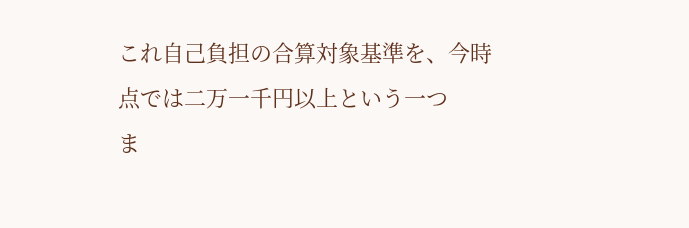これ自己負担の合算対象基準を、今時点では二万一千円以上という一つ
ま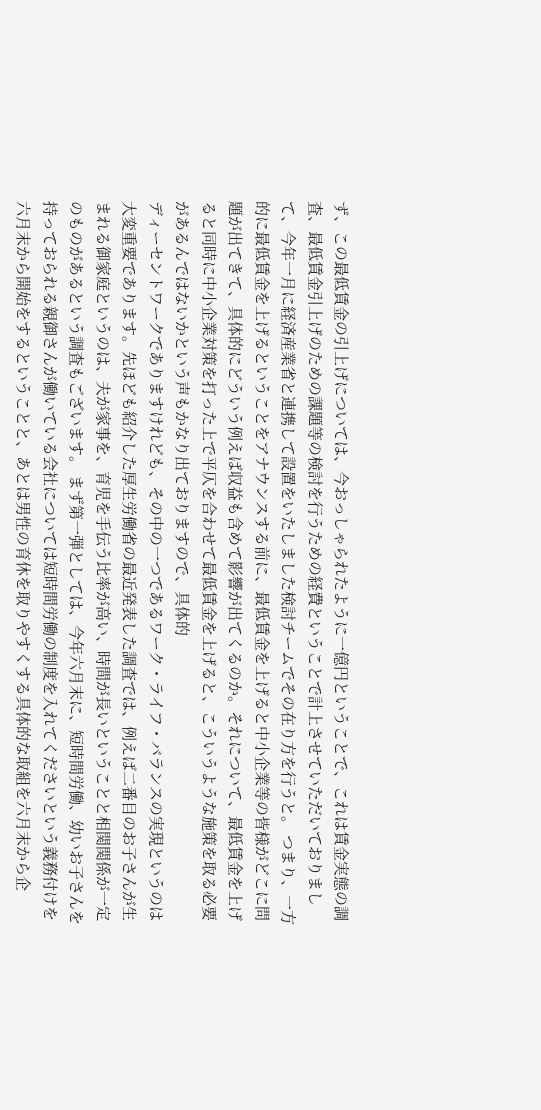ず、この最低賃金の引上げについては、今おっしゃられたように一億円ということで、これは賃金実態の調査、最低賃金引上げのための課題等の検討を行うための経費ということで計上させていただいておりまして、今年一月に経済産業省と連携して設置をいたしました検討チームでその在り方を行うと。 つまり、一方的に最低賃金を上げるということをアナウンスする前に、最低賃金を上げると中小企業等の皆様がどこに問題が出てきて、具体的にどういう例えば収益も含めて影響が出てくるのか。それについて、最低賃金を上げると同時に中小企業対策を打った上で平仄を合わせて最低賃金を上げると、こういうような施策を取る必要があるんではないかという声もかなり出ておりますので、具体的
ディーセントワークでありますけれども、その中の一つであるワーク・ライフ・バランスの実現というのは大変重要であります。先ほども紹介した厚生労働省の最近発表した調査では、例えば二番目のお子さんが生まれる御家庭というのは、夫が家事を、育児を手伝う比率が高い、時間が長いということと相関関係が一定のものがあるという調査もございます。 まず第一弾としては、今年六月末に、短時間労働、幼いお子さんを持っておられる親御さんが働いている会社については短時間労働の制度を入れてくださいという義務付けを六月末から開始をするということと、あとは男性の育休を取りやすくする具体的な取組を六月末から企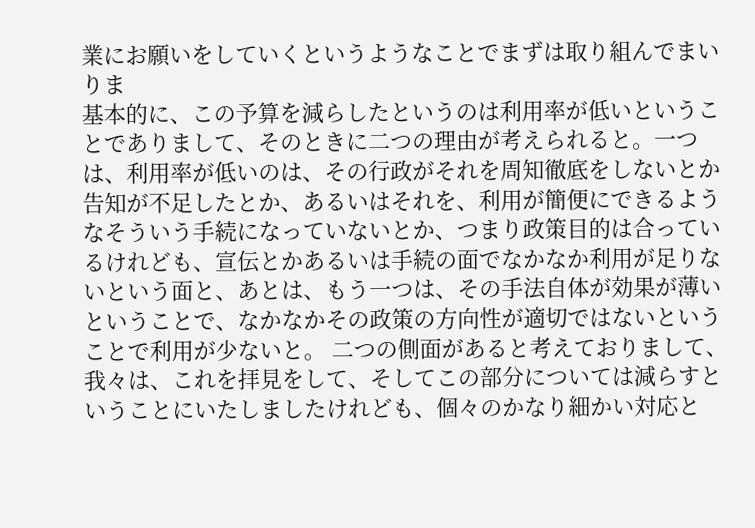業にお願いをしていくというようなことでまずは取り組んでまいりま
基本的に、この予算を減らしたというのは利用率が低いということでありまして、そのときに二つの理由が考えられると。一つは、利用率が低いのは、その行政がそれを周知徹底をしないとか告知が不足したとか、あるいはそれを、利用が簡便にできるようなそういう手続になっていないとか、つまり政策目的は合っているけれども、宣伝とかあるいは手続の面でなかなか利用が足りないという面と、あとは、もう一つは、その手法自体が効果が薄いということで、なかなかその政策の方向性が適切ではないということで利用が少ないと。 二つの側面があると考えておりまして、我々は、これを拝見をして、そしてこの部分については減らすということにいたしましたけれども、個々のかなり細かい対応と